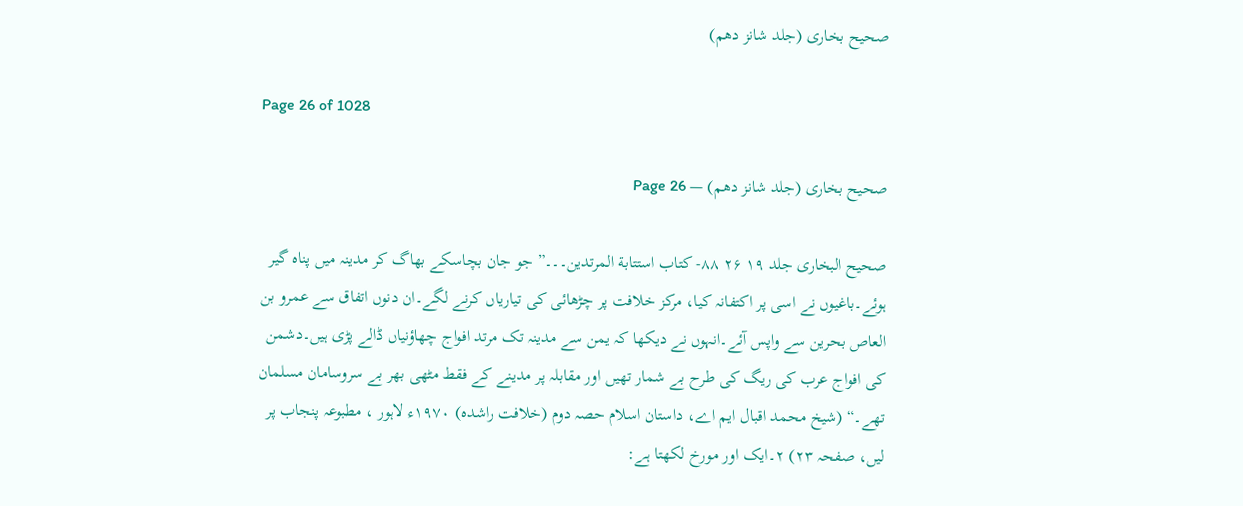صحیح بخاری (جلد شانز دھم)

Page 26 of 1028

صحیح بخاری (جلد شانز دھم) — Page 26

صحيح البخاری جلد ۱۹ ۲۶ ۸۸- کتاب استتابة المرتدين۔۔۔” جو جان بچاسکے بھاگ کر مدینہ میں پناہ گیر ہوئے۔باغیوں نے اسی پر اکتفانہ کیا، مرکز خلافت پر چڑھائی کی تیاریاں کرنے لگے۔ان دنوں اتفاق سے عمرو بن العاص بحرین سے واپس آئے۔انہوں نے دیکھا کہ یمن سے مدینہ تک مرتد افواج چھاؤنیاں ڈالے پڑی ہیں۔دشمن کی افواج عرب کی ریگ کی طرح بے شمار تھیں اور مقابلہ پر مدینے کے فقط مٹھی بھر بے سروسامان مسلمان تھے۔“ (شیخ محمد اقبال ایم اے، داستان اسلام حصہ دوم (خلافت راشدہ) ۱۹۷۰ء لاہور ، مطبوعہ پنجاب پر لیں، صفحہ ۲۳) ۲۔ایک اور مورخ لکھتا ہے: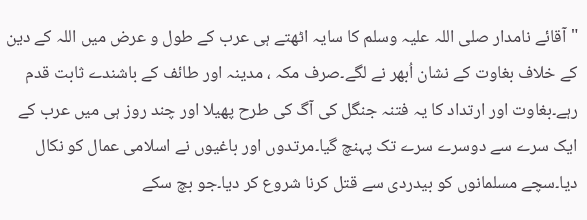"آقائے نامدار صلی اللہ علیہ وسلم کا سایہ اٹھتے ہی عرب کے طول و عرض میں اللہ کے دین کے خلاف بغاوت کے نشان اُبھر نے لگے۔صرف مکہ ، مدینہ اور طائف کے باشندے ثابت قدم رہے۔بغاوت اور ارتداد کا یہ فتنہ جنگل کی آگ کی طرح پھیلا اور چند روز ہی میں عرب کے ایک سرے سے دوسرے سرے تک پہنچ گیا۔مرتدوں اور باغیوں نے اسلامی عمال کو نکال دیا۔سچے مسلمانوں کو بیدردی سے قتل کرنا شروع کر دیا۔جو بچ سکے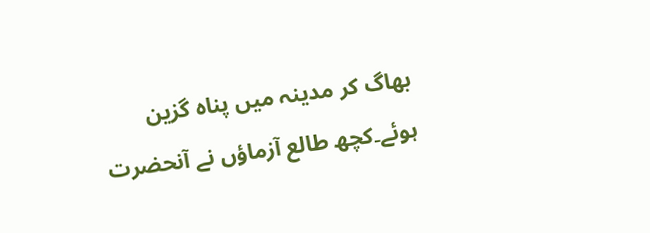بھاگ کر مدینہ میں پناہ گزین ہوئے۔کچھ طالع آزماؤں نے آنحضرت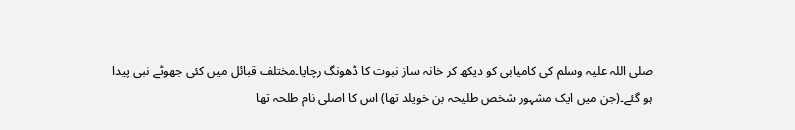صلی اللہ علیہ وسلم کی کامیابی کو دیکھ کر خانہ ساز نبوت کا ڈھونگ رچایا۔مختلف قبائل میں کئی جھوٹے نبی پیدا ہو گئے۔(جن میں ایک مشہور شخص طلیحہ بن خویلد تھا) اس کا اصلی نام طلحہ تھا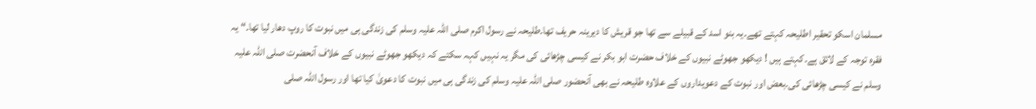مسلمان اسکو تحقیر اطلیحہ کہتے تھے۔یہ بنو اسد کے قبیلے سے تھا جو قریش کا دیرینہ حریف تھا۔طلیحہ نے رسول اکرم صلی اللہ علیہ وسلم کی زندگی ہی میں نبوت کا روپ دھار لیا تھا۔“ یہ فقرہ توجہ کے لائق ہے۔کہتے ہیں ! دیکھو جھوٹے نبیوں کے خلاف حضرت ابو بکر نے کیسی چڑھائی کی مگر یہ نہیں کہہ سکتے کہ دیکھو جھوٹے نبیوں کے خلاف آنحضرت صلی اللہ علیہ وسلم نے کیسی چڑھائی کی۔بعض اور نبوت کے دعویداروں کے علاوہ طلیحہ نے بھی آنحضور صلی اللہ علیہ وسلم کی زندگی ہی میں نبوت کا دعویٰ کیا تھا اور رسول اللہ صلی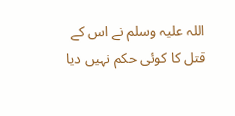اللہ علیہ وسلم نے اس کے قتل کا کوئی حکم نہیں دیا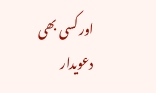اور کسی بھی دعویدار